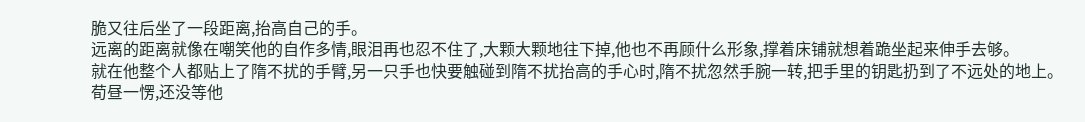脆又往后坐了一段距离,抬高自己的手。
远离的距离就像在嘲笑他的自作多情,眼泪再也忍不住了,大颗大颗地往下掉,他也不再顾什么形象,撑着床铺就想着跪坐起来伸手去够。
就在他整个人都贴上了隋不扰的手臂,另一只手也快要触碰到隋不扰抬高的手心时,隋不扰忽然手腕一转,把手里的钥匙扔到了不远处的地上。
荀昼一愣,还没等他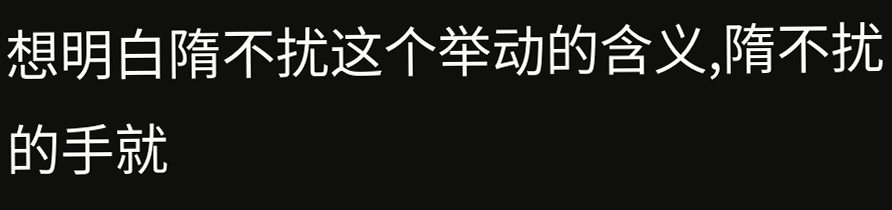想明白隋不扰这个举动的含义,隋不扰的手就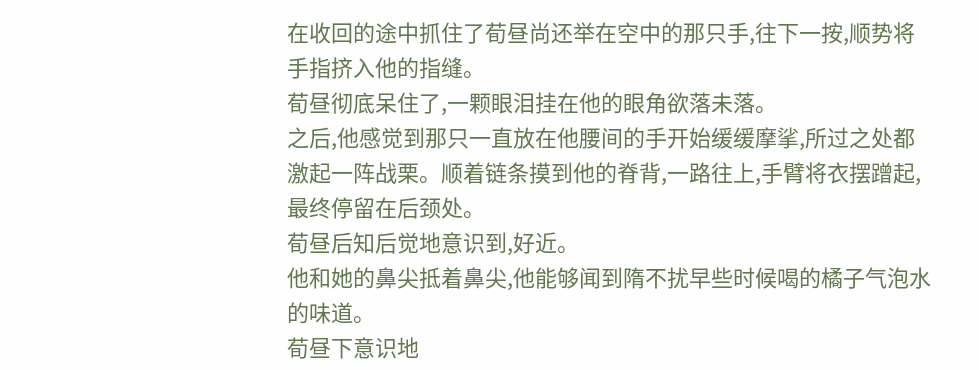在收回的途中抓住了荀昼尚还举在空中的那只手,往下一按,顺势将手指挤入他的指缝。
荀昼彻底呆住了,一颗眼泪挂在他的眼角欲落未落。
之后,他感觉到那只一直放在他腰间的手开始缓缓摩挲,所过之处都激起一阵战栗。顺着链条摸到他的脊背,一路往上,手臂将衣摆蹭起,最终停留在后颈处。
荀昼后知后觉地意识到,好近。
他和她的鼻尖抵着鼻尖,他能够闻到隋不扰早些时候喝的橘子气泡水的味道。
荀昼下意识地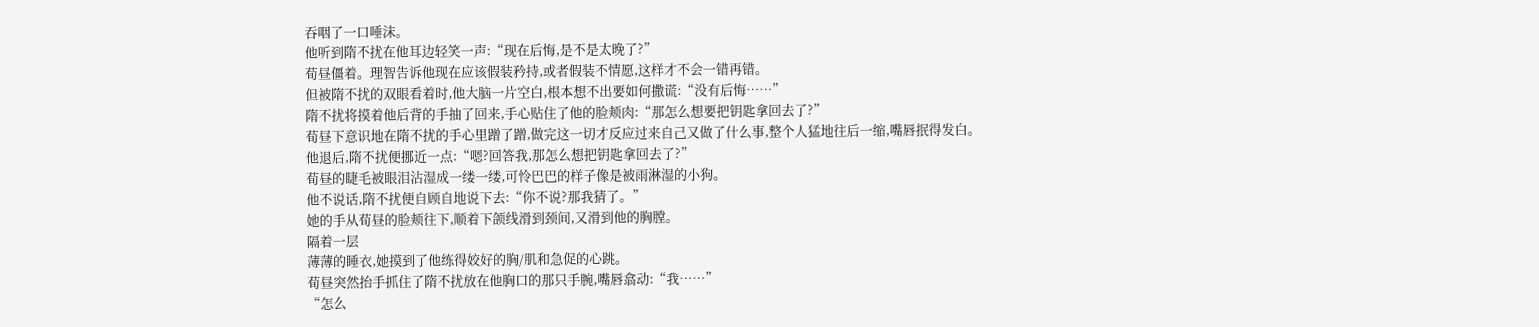吞咽了一口唾沫。
他听到隋不扰在他耳边轻笑一声:“现在后悔,是不是太晚了?”
荀昼僵着。理智告诉他现在应该假装矜持,或者假装不情愿,这样才不会一错再错。
但被隋不扰的双眼看着时,他大脑一片空白,根本想不出要如何撒谎:“没有后悔……”
隋不扰将摸着他后背的手抽了回来,手心贴住了他的脸颊肉:“那怎么想要把钥匙拿回去了?”
荀昼下意识地在隋不扰的手心里蹭了蹭,做完这一切才反应过来自己又做了什么事,整个人猛地往后一缩,嘴唇抿得发白。
他退后,隋不扰便挪近一点:“嗯?回答我,那怎么想把钥匙拿回去了?”
荀昼的睫毛被眼泪沾湿成一缕一缕,可怜巴巴的样子像是被雨淋湿的小狗。
他不说话,隋不扰便自顾自地说下去:“你不说?那我猜了。”
她的手从荀昼的脸颊往下,顺着下颌线滑到颈间,又滑到他的胸膛。
隔着一层
薄薄的睡衣,她摸到了他练得姣好的胸/肌和急促的心跳。
荀昼突然抬手抓住了隋不扰放在他胸口的那只手腕,嘴唇翕动:“我……”
“怎么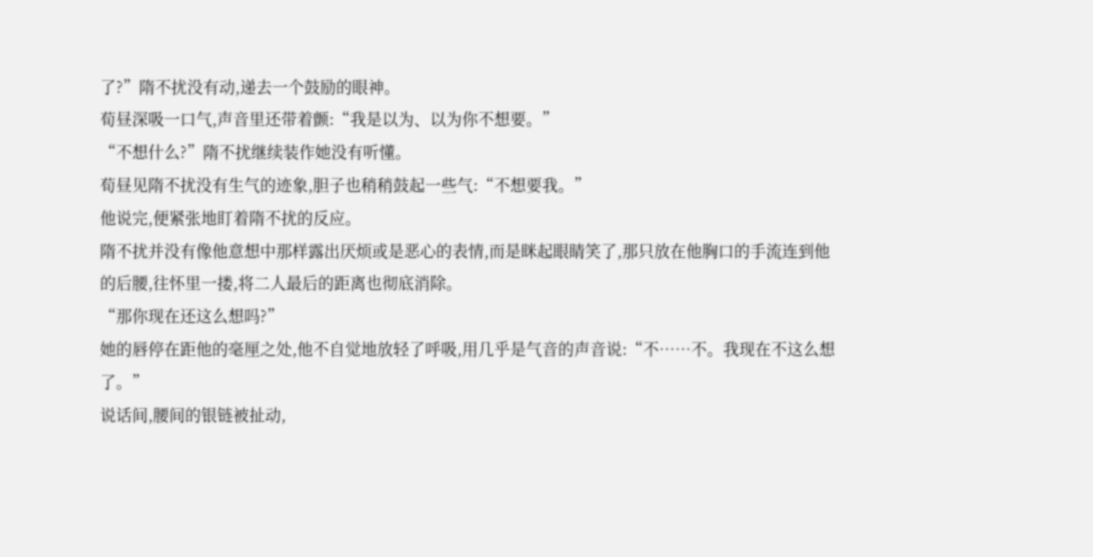了?”隋不扰没有动,递去一个鼓励的眼神。
荀昼深吸一口气,声音里还带着颤:“我是以为、以为你不想要。”
“不想什么?”隋不扰继续装作她没有听懂。
荀昼见隋不扰没有生气的迹象,胆子也稍稍鼓起一些气:“不想要我。”
他说完,便紧张地盯着隋不扰的反应。
隋不扰并没有像他意想中那样露出厌烦或是恶心的表情,而是眯起眼睛笑了,那只放在他胸口的手流连到他的后腰,往怀里一搂,将二人最后的距离也彻底消除。
“那你现在还这么想吗?”
她的唇停在距他的毫厘之处,他不自觉地放轻了呼吸,用几乎是气音的声音说:“不……不。我现在不这么想了。”
说话间,腰间的银链被扯动,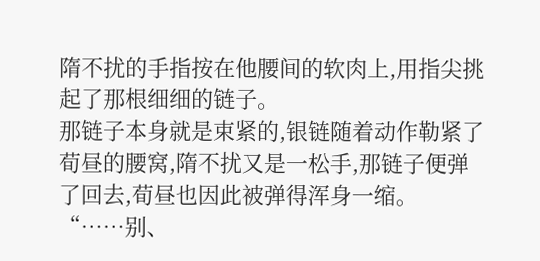隋不扰的手指按在他腰间的软肉上,用指尖挑起了那根细细的链子。
那链子本身就是束紧的,银链随着动作勒紧了荀昼的腰窝,隋不扰又是一松手,那链子便弹了回去,荀昼也因此被弹得浑身一缩。
“……别、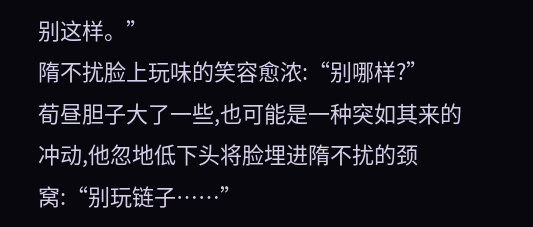别这样。”
隋不扰脸上玩味的笑容愈浓:“别哪样?”
荀昼胆子大了一些,也可能是一种突如其来的冲动,他忽地低下头将脸埋进隋不扰的颈窝:“别玩链子……”